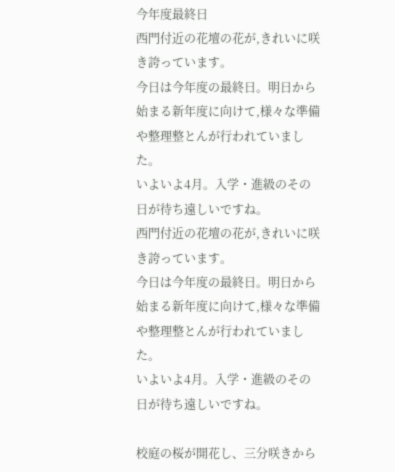今年度最終日
西門付近の花壇の花が,きれいに咲き誇っています。
今日は今年度の最終日。明日から始まる新年度に向けて,様々な準備や整理整とんが行われていました。
いよいよ4月。入学・進級のその日が待ち遠しいですね。
西門付近の花壇の花が,きれいに咲き誇っています。
今日は今年度の最終日。明日から始まる新年度に向けて,様々な準備や整理整とんが行われていました。
いよいよ4月。入学・進級のその日が待ち遠しいですね。

校庭の桜が開花し、三分咲きから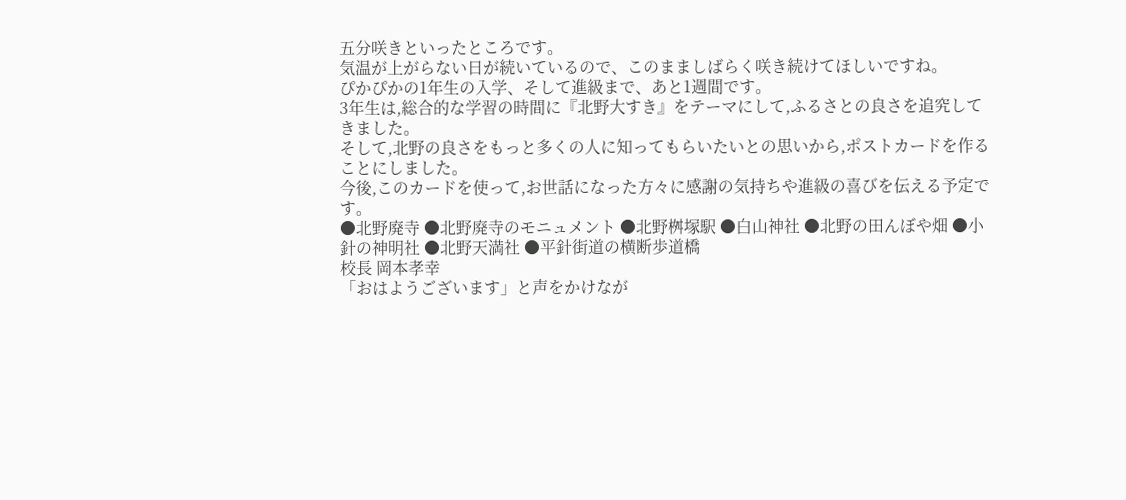五分咲きといったところです。
気温が上がらない日が続いているので、このまましばらく咲き続けてほしいですね。
ぴかぴかの1年生の入学、そして進級まで、あと1週間です。
3年生は,総合的な学習の時間に『北野大すき』をテーマにして,ふるさとの良さを追究してきました。
そして,北野の良さをもっと多くの人に知ってもらいたいとの思いから,ポストカードを作ることにしました。
今後,このカードを使って,お世話になった方々に感謝の気持ちや進級の喜びを伝える予定です。
●北野廃寺 ●北野廃寺のモニュメント ●北野桝塚駅 ●白山神社 ●北野の田んぼや畑 ●小針の神明社 ●北野天満社 ●平針街道の横断歩道橋
校長 岡本孝幸
「おはようございます」と声をかけなが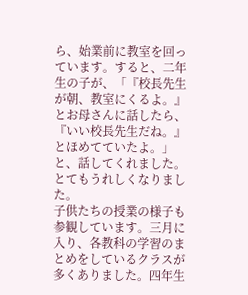ら、始業前に教室を回っています。すると、二年生の子が、「『校長先生が朝、教室にくるよ。』とお母さんに話したら、『いい校長先生だね。』とほめてていたよ。」と、話してくれました。とてもうれしくなりました。
子供たちの授業の様子も参観しています。三月に入り、各教科の学習のまとめをしているクラスが多くありました。四年生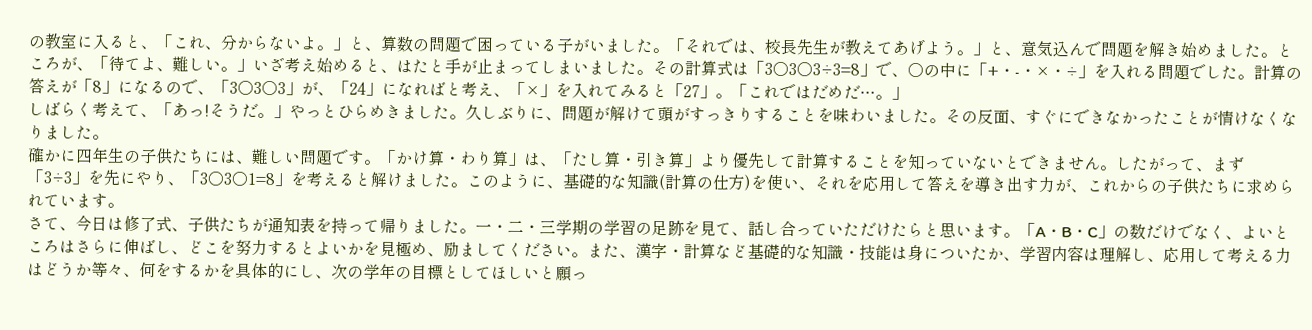の教室に入ると、「これ、分からないよ。」と、算数の問題で困っている子がいました。「それでは、校長先生が教えてあげよう。」と、意気込んで問題を解き始めました。ところが、「待てよ、難しい。」いざ考え始めると、はたと手が止まってしまいました。その計算式は「3○3○3÷3=8」で、○の中に「+・-・×・÷」を入れる問題でした。計算の答えが「8」になるので、「3○3○3」が、「24」になればと考え、「×」を入れてみると「27」。「これではだめだ…。」
しばらく考えて、「あっ!そうだ。」やっとひらめきました。久しぶりに、問題が解けて頭がすっきりすることを味わいました。その反面、すぐにできなかったことが情けなくなりました。
確かに四年生の子供たちには、難しい問題です。「かけ算・わり算」は、「たし算・引き算」より優先して計算することを知っていないとできません。したがって、まず「3÷3」を先にやり、「3○3○1=8」を考えると解けました。このように、基礎的な知識(計算の仕方)を使い、それを応用して答えを導き出す力が、これからの子供たちに求められています。
さて、今日は修了式、子供たちが通知表を持って帰りました。一・二・三学期の学習の足跡を見て、話し合っていただけたらと思います。「A・B・C」の数だけでなく、よいところはさらに伸ばし、どこを努力するとよいかを見極め、励ましてください。また、漢字・計算など基礎的な知識・技能は身についたか、学習内容は理解し、応用して考える力はどうか等々、何をするかを具体的にし、次の学年の目標としてほしいと願っ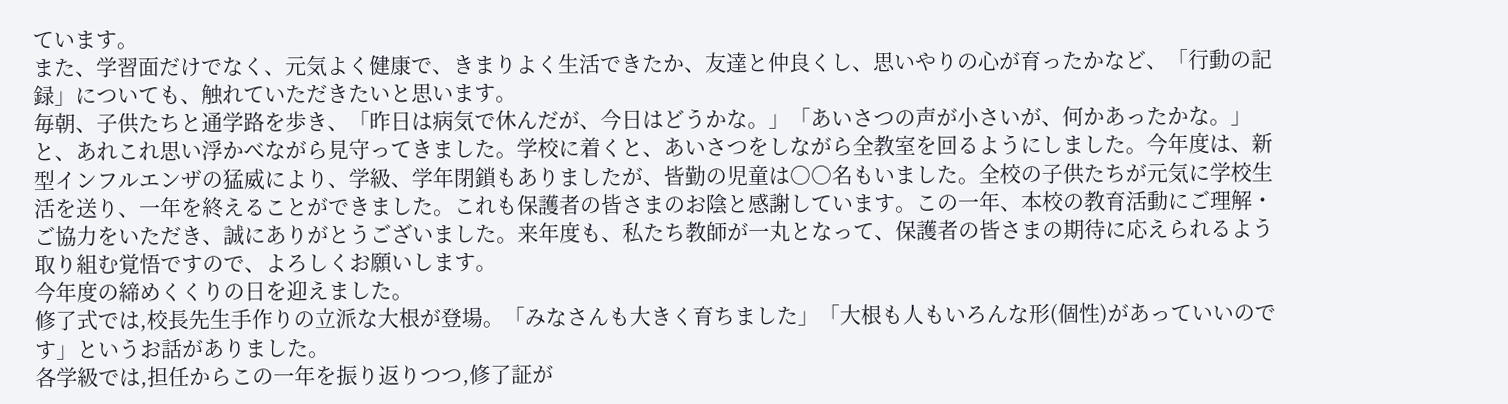ています。
また、学習面だけでなく、元気よく健康で、きまりよく生活できたか、友達と仲良くし、思いやりの心が育ったかなど、「行動の記録」についても、触れていただきたいと思います。
毎朝、子供たちと通学路を歩き、「昨日は病気で休んだが、今日はどうかな。」「あいさつの声が小さいが、何かあったかな。」と、あれこれ思い浮かべながら見守ってきました。学校に着くと、あいさつをしながら全教室を回るようにしました。今年度は、新型インフルエンザの猛威により、学級、学年閉鎖もありましたが、皆勤の児童は○○名もいました。全校の子供たちが元気に学校生活を送り、一年を終えることができました。これも保護者の皆さまのお陰と感謝しています。この一年、本校の教育活動にご理解・ご協力をいただき、誠にありがとうございました。来年度も、私たち教師が一丸となって、保護者の皆さまの期待に応えられるよう取り組む覚悟ですので、よろしくお願いします。
今年度の締めくくりの日を迎えました。
修了式では,校長先生手作りの立派な大根が登場。「みなさんも大きく育ちました」「大根も人もいろんな形(個性)があっていいのです」というお話がありました。
各学級では,担任からこの一年を振り返りつつ,修了証が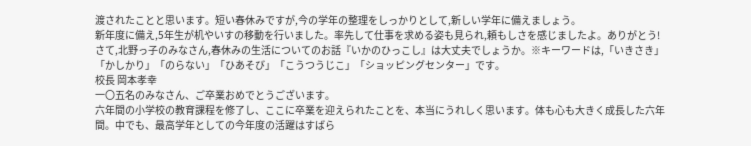渡されたことと思います。短い春休みですが,今の学年の整理をしっかりとして,新しい学年に備えましょう。
新年度に備え,5年生が机やいすの移動を行いました。率先して仕事を求める姿も見られ,頼もしさを感じましたよ。ありがとう!
さて,北野っ子のみなさん,春休みの生活についてのお話『いかのひっこし』は大丈夫でしょうか。※キーワードは,「いきさき」「かしかり」「のらない」「ひあそび」「こうつうじこ」「ショッピングセンター」です。
校長 岡本孝幸
一〇五名のみなさん、ご卒業おめでとうございます。
六年間の小学校の教育課程を修了し、ここに卒業を迎えられたことを、本当にうれしく思います。体も心も大きく成長した六年間。中でも、最高学年としての今年度の活躍はすばら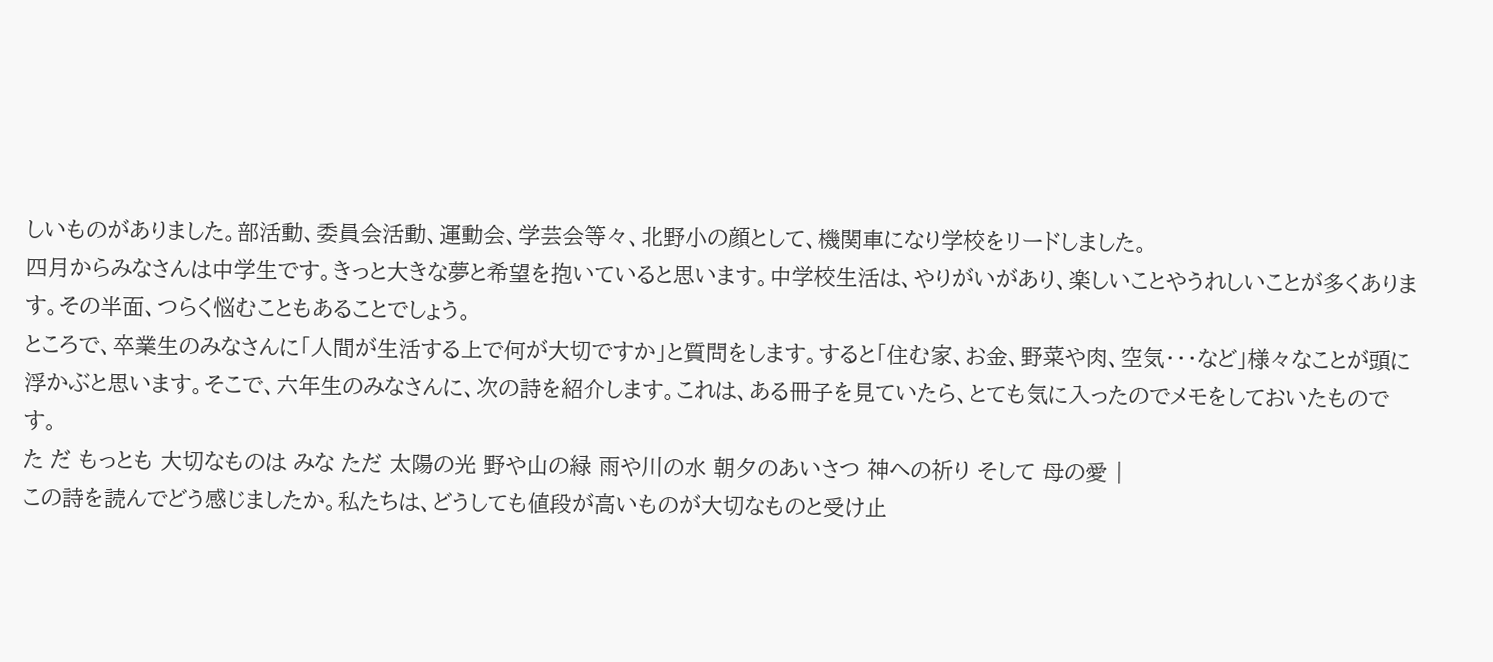しいものがありました。部活動、委員会活動、運動会、学芸会等々、北野小の顔として、機関車になり学校をリードしました。
四月からみなさんは中学生です。きっと大きな夢と希望を抱いていると思います。中学校生活は、やりがいがあり、楽しいことやうれしいことが多くあります。その半面、つらく悩むこともあることでしょう。
ところで、卒業生のみなさんに「人間が生活する上で何が大切ですか」と質問をします。すると「住む家、お金、野菜や肉、空気・・・など」様々なことが頭に浮かぶと思います。そこで、六年生のみなさんに、次の詩を紹介します。これは、ある冊子を見ていたら、とても気に入ったのでメモをしておいたものです。
た だ もっとも 大切なものは みな ただ 太陽の光 野や山の緑 雨や川の水 朝夕のあいさつ 神への祈り そして 母の愛 |
この詩を読んでどう感じましたか。私たちは、どうしても値段が高いものが大切なものと受け止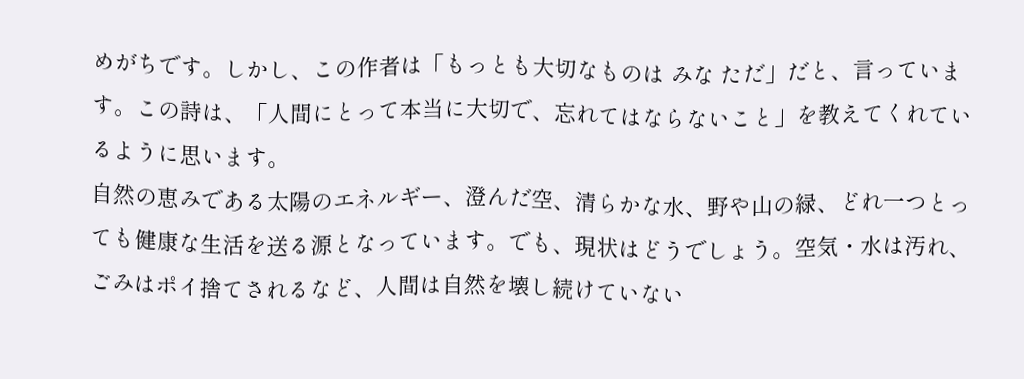めがちです。しかし、この作者は「もっとも大切なものは みな ただ」だと、言っています。この詩は、「人間にとって本当に大切で、忘れてはならないこと」を教えてくれているように思います。
自然の恵みである太陽のエネルギー、澄んだ空、清らかな水、野や山の緑、どれ一つとっても健康な生活を送る源となっています。でも、現状はどうでしょう。空気・水は汚れ、ごみはポイ捨てされるなど、人間は自然を壊し続けていない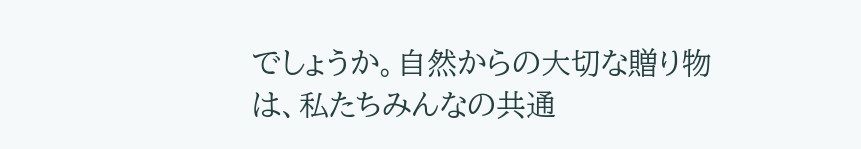でしょうか。自然からの大切な贈り物は、私たちみんなの共通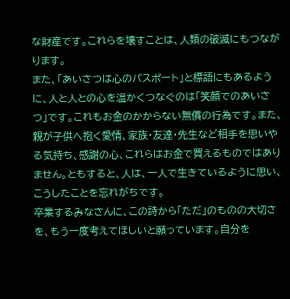な財産です。これらを壊すことは、人類の破滅にもつながります。
また、「あいさつは心のパスポート」と標語にもあるように、人と人との心を温かくつなぐのは「笑顔でのあいさつ」です。これもお金のかからない無償の行為です。また、親が子供へ抱く愛情、家族・友達・先生など相手を思いやる気持ち、感謝の心、これらはお金で買えるものではありません。ともすると、人は、一人で生きているように思い、こうしたことを忘れがちです。
卒業するみなさんに、この詩から「ただ」のものの大切さを、もう一度考えてほしいと願っています。自分を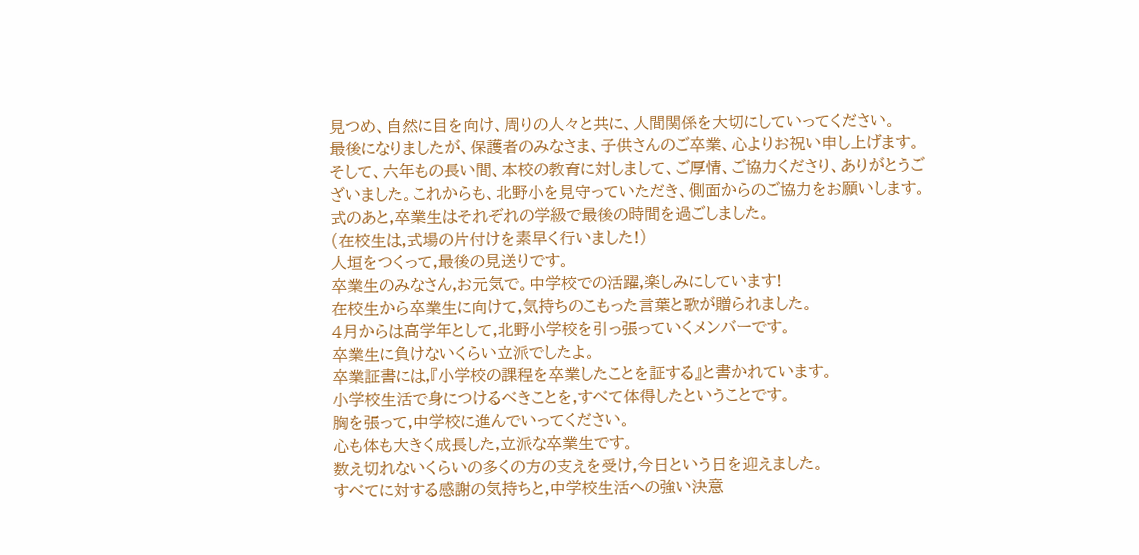見つめ、自然に目を向け、周りの人々と共に、人間関係を大切にしていってください。
最後になりましたが、保護者のみなさま、子供さんのご卒業、心よりお祝い申し上げます。そして、六年もの長い間、本校の教育に対しまして、ご厚情、ご協力くださり、ありがとうございました。これからも、北野小を見守っていただき、側面からのご協力をお願いします。
式のあと,卒業生はそれぞれの学級で最後の時間を過ごしました。
(在校生は,式場の片付けを素早く行いました!)
人垣をつくって,最後の見送りです。
卒業生のみなさん,お元気で。中学校での活躍,楽しみにしています!
在校生から卒業生に向けて,気持ちのこもった言葉と歌が贈られました。
4月からは高学年として,北野小学校を引っ張っていくメンバーです。
卒業生に負けないくらい立派でしたよ。
卒業証書には,『小学校の課程を卒業したことを証する』と書かれています。
小学校生活で身につけるべきことを,すべて体得したということです。
胸を張って,中学校に進んでいってください。
心も体も大きく成長した,立派な卒業生です。
数え切れないくらいの多くの方の支えを受け,今日という日を迎えました。
すべてに対する感謝の気持ちと,中学校生活への強い決意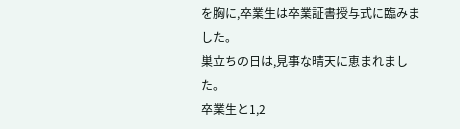を胸に,卒業生は卒業証書授与式に臨みました。
巣立ちの日は,見事な晴天に恵まれました。
卒業生と1,2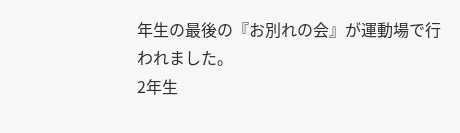年生の最後の『お別れの会』が運動場で行われました。
2年生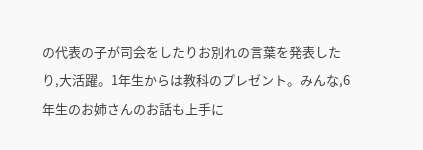の代表の子が司会をしたりお別れの言葉を発表したり,大活躍。1年生からは教科のプレゼント。みんな,6年生のお姉さんのお話も上手に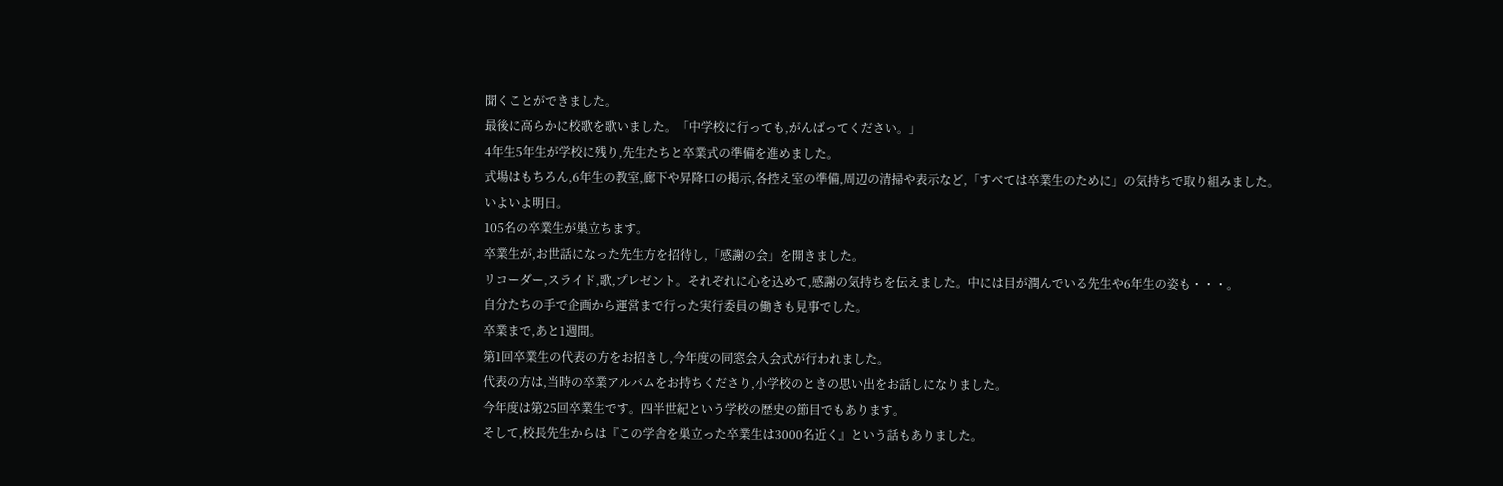聞くことができました。
最後に高らかに校歌を歌いました。「中学校に行っても,がんばってください。」
4年生5年生が学校に残り,先生たちと卒業式の準備を進めました。
式場はもちろん,6年生の教室,廊下や昇降口の掲示,各控え室の準備,周辺の清掃や表示など,「すべては卒業生のために」の気持ちで取り組みました。
いよいよ明日。
105名の卒業生が巣立ちます。
卒業生が,お世話になった先生方を招待し,「感謝の会」を開きました。
リコーダー,スライド,歌,プレゼント。それぞれに心を込めて,感謝の気持ちを伝えました。中には目が潤んでいる先生や6年生の姿も・・・。
自分たちの手で企画から運営まで行った実行委員の働きも見事でした。
卒業まで,あと1週間。
第1回卒業生の代表の方をお招きし,今年度の同窓会入会式が行われました。
代表の方は,当時の卒業アルバムをお持ちくださり,小学校のときの思い出をお話しになりました。
今年度は第25回卒業生です。四半世紀という学校の歴史の節目でもあります。
そして,校長先生からは『この学舎を巣立った卒業生は3000名近く』という話もありました。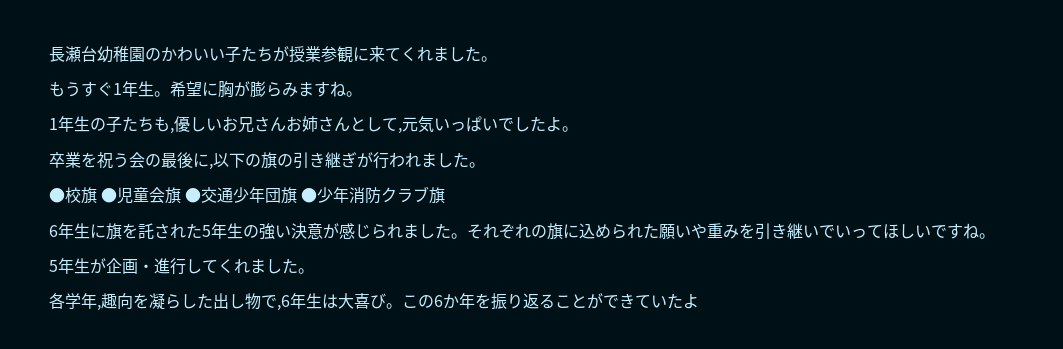長瀬台幼稚園のかわいい子たちが授業参観に来てくれました。
もうすぐ1年生。希望に胸が膨らみますね。
1年生の子たちも,優しいお兄さんお姉さんとして,元気いっぱいでしたよ。
卒業を祝う会の最後に,以下の旗の引き継ぎが行われました。
●校旗 ●児童会旗 ●交通少年団旗 ●少年消防クラブ旗
6年生に旗を託された5年生の強い決意が感じられました。それぞれの旗に込められた願いや重みを引き継いでいってほしいですね。
5年生が企画・進行してくれました。
各学年,趣向を凝らした出し物で,6年生は大喜び。この6か年を振り返ることができていたよ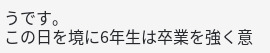うです。
この日を境に6年生は卒業を強く意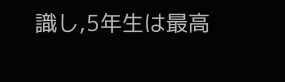識し,5年生は最高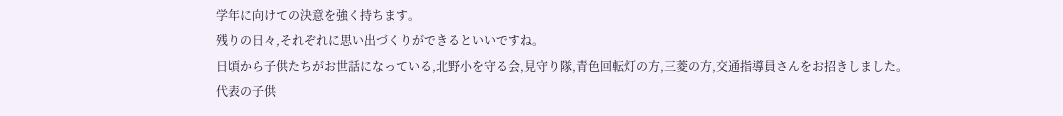学年に向けての決意を強く持ちます。
残りの日々,それぞれに思い出づくりができるといいですね。
日頃から子供たちがお世話になっている,北野小を守る会,見守り隊,青色回転灯の方,三菱の方,交通指導員さんをお招きしました。
代表の子供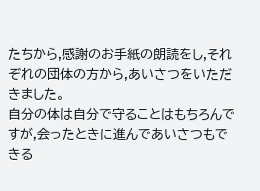たちから,感謝のお手紙の朗読をし,それぞれの団体の方から,あいさつをいただきました。
自分の体は自分で守ることはもちろんですが,会ったときに進んであいさつもできる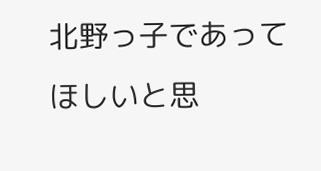北野っ子であってほしいと思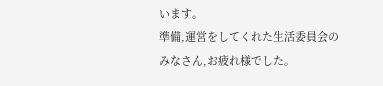います。
準備,運営をしてくれた生活委員会のみなさん,お疲れ様でした。